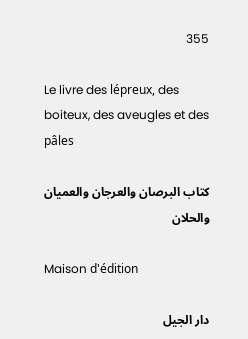355

Le livre des lépreux, des boiteux, des aveugles et des pâles

كتاب البرصان والعرجان والعميان والحلان

Maison d'édition

دار الجيل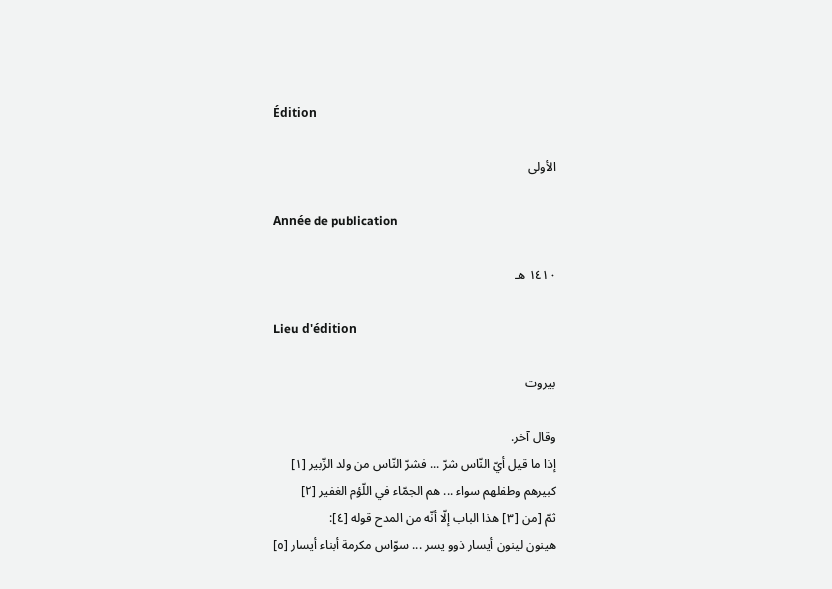Édition

الأولى

Année de publication

١٤١٠ هـ

Lieu d'édition

بيروت

وقال آخر.
إذا ما قيل أيّ النّاس شرّ ... فشرّ النّاس من ولد الزّبير [١]
كبيرهم وطفلهم سواء ... هم الجمّاء في اللّؤم الغفير [٢]
ثمّ [من [٣] هذا الباب إلّا أنّه من المدح قوله [٤]:
هينون لينون أيسار ذوو يسر ... سوّاس مكرمة أبناء أيسار [٥]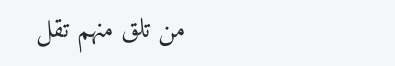من تلق منهم تقل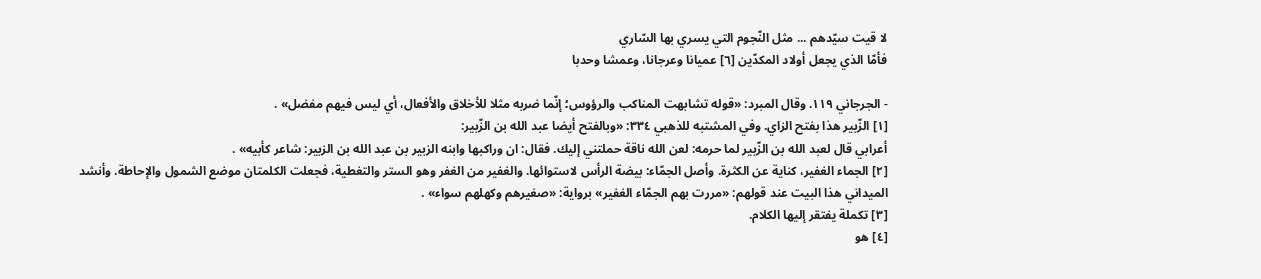لا قيت سيّدهم ... مثل النّجوم التي يسري بها السّاري
فأمّا الذي يجعل أولاد المكدّين [٦] عميانا وعرجانا، وعمشا وحدبا

- الجرجاني ١١٩. وقال المبرد: «قوله تشابهت المناكب والرؤوس؛ إنّما ضربه مثلا للأخلاق والأفعال، أي ليس فيهم مفضل» .
[١] الزّبير هذا بفتح الزاي. وفي المشتبه للذهبي ٣٣٤: «وبالفتح أيضا عبد الله بن الزّبير:
أعرابي قال لعبد الله بن الزّبير لما حرمه: لعن الله ناقة حملتني إليك. فقال: ان وراكبها وابنه الزبير بن عبد الله بن الزبير: شاعر كأبيه» .
[٢] الجماء الغفير، كناية عن الكثرة. وأصل الجمّاء: بيضة الرأس لاستوائها. والغفير من الغفر وهو الستر والتغطية، فجعلت الكلمتان موضع الشمول والإحاطة. وأنشد الميداني هذا البيت عند قولهم: «مررت بهم الجمّاء الغفير» برواية: «صغيرهم وكهلهم سواء» .
[٣] تكملة يفتقر إليها الكلام.
[٤] هو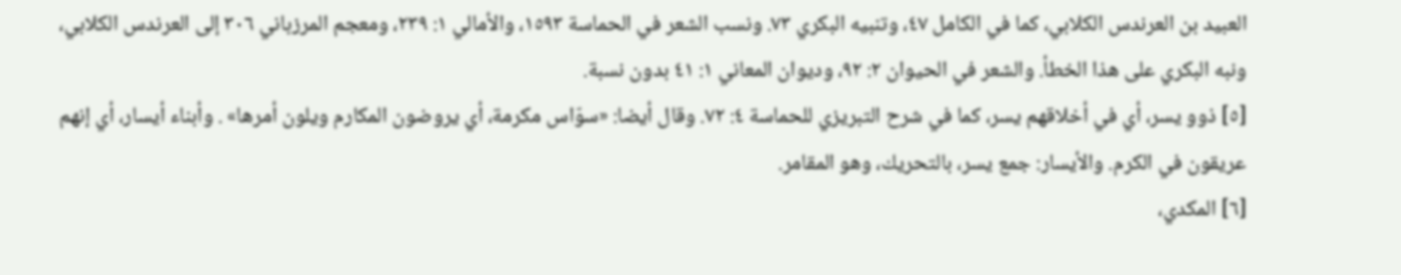العبيد بن العرندس الكلابي، كما في الكامل ٤٧، وتنبيه البكري ٧٣. ونسب الشعر في الحماسة ١٥٩٣، والأمالي ١: ٢٣٩، ومعجم المرزباني ٣٠٦ إلى العرندس الكلابي، ونبه البكري على هذا الخطأ. والشعر في الحيوان ٢: ٩٢، وديوان المعاني ١: ٤١ بدون نسبة.
[٥] ذوو يسر، أي في أخلاقهم يسر، كما في شرح التبريزي للحماسة ٤: ٧٢. وقال أيضا: «سوّاس مكرمة، أي يروضون المكارم ويلون أمرها» . وأبناء أيسار، أي إنهم عريقون في الكرم. والأيسار: جمع يسر، بالتحريك، وهو المقامر.
[٦] المكدي،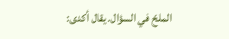الملحّ في السؤال. يقال أكدى: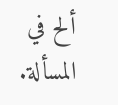ألح في المسألة.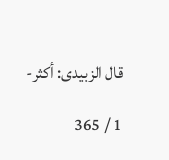قال الزبيدى: أكثر-

1 / 365